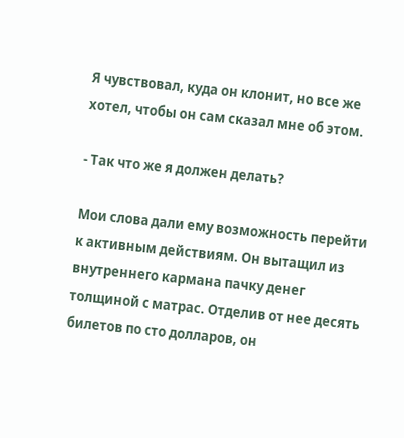Я чувствовал, куда он клонит, но все же хотел, чтобы он сам сказал мне об этом.

- Так что же я должен делать?

Мои слова дали ему возможность перейти к активным действиям. Он вытащил из внутреннего кармана пачку денег толщиной с матрас. Отделив от нее десять билетов по сто долларов, он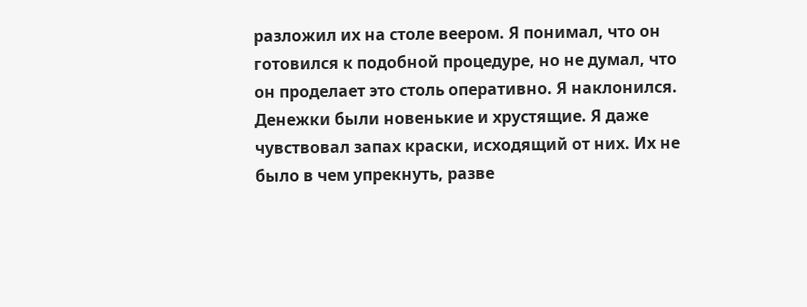разложил их на столе веером. Я понимал, что он готовился к подобной процедуре, но не думал, что он проделает это столь оперативно. Я наклонился. Денежки были новенькие и хрустящие. Я даже чувствовал запах краски, исходящий от них. Их не было в чем упрекнуть, разве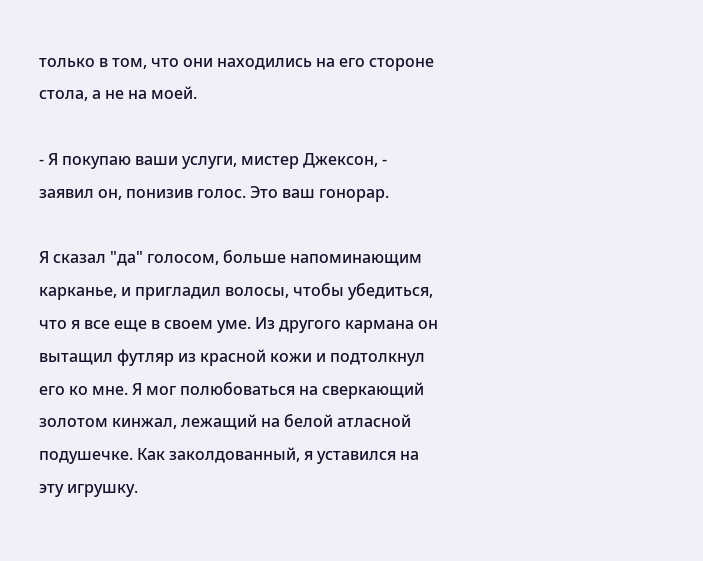только в том, что они находились на его стороне стола, а не на моей.

- Я покупаю ваши услуги, мистер Джексон, - заявил он, понизив голос. Это ваш гонорар.

Я сказал "да" голосом, больше напоминающим карканье, и пригладил волосы, чтобы убедиться, что я все еще в своем уме. Из другого кармана он вытащил футляр из красной кожи и подтолкнул его ко мне. Я мог полюбоваться на сверкающий золотом кинжал, лежащий на белой атласной подушечке. Как заколдованный, я уставился на эту игрушку.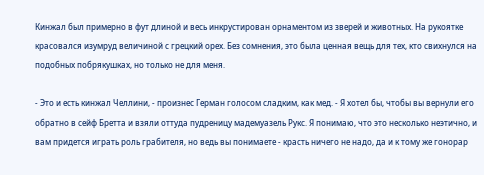Кинжал был примерно в фут длиной и весь инкрустирован орнаментом из зверей и животных. На рукоятке красовался изумруд величиной с грецкий орех. Без сомнения, это была ценная вещь для тех, кто свихнулся на подобных побрякушках, но только не для меня.

- Это и есть кинжал Челлини, - произнес Герман голосом сладким, как мед. - Я хотел бы, чтобы вы вернули его обратно в сейф Бретта и взяли оттуда пудреницу мадемуазель Рукс. Я понимаю, что это несколько неэтично, и вам придется играть роль грабителя, но ведь вы понимаете - красть ничего не надо, да и к тому же гонорар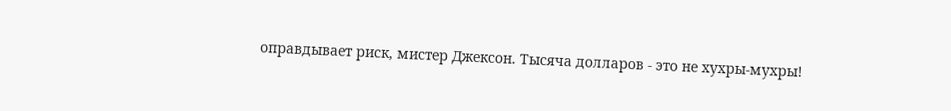оправдывает риск, мистер Джексон. Тысяча долларов - это не хухры-мухры!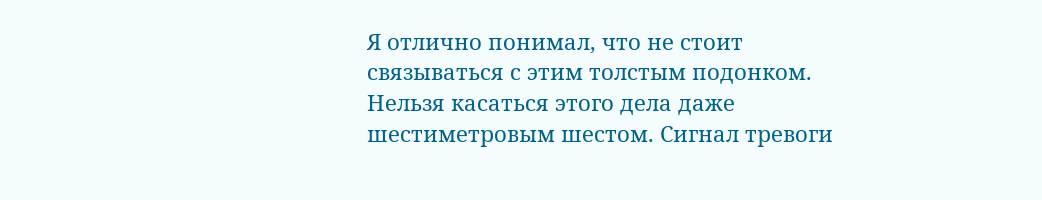Я отлично понимал, что не стоит связываться с этим толстым подонком. Нельзя касаться этого дела даже шестиметровым шестом. Сигнал тревоги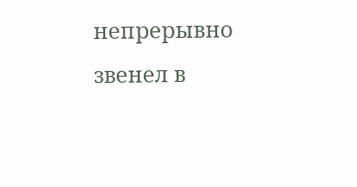непрерывно звенел в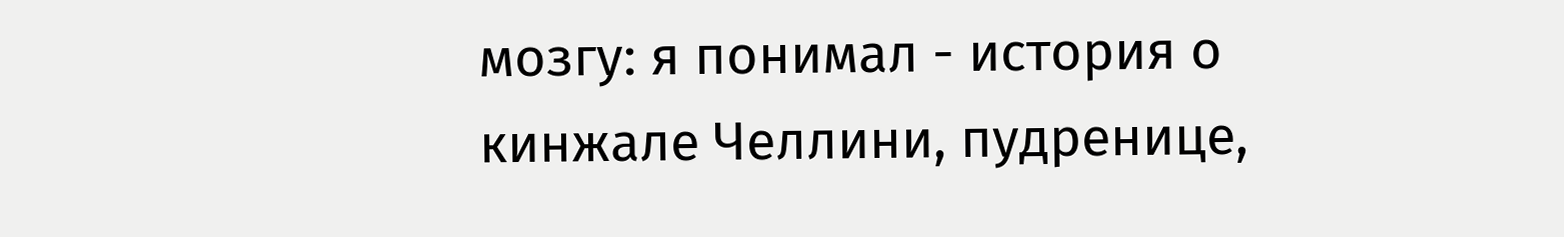мозгу: я понимал - история о кинжале Челлини, пудренице,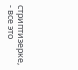стриптизерке, - все это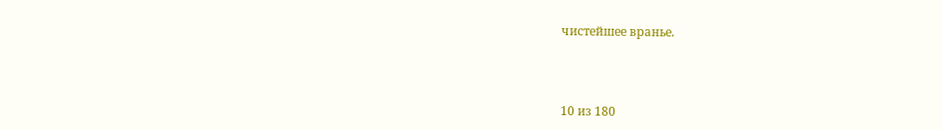чистейшее вранье.



10 из 180